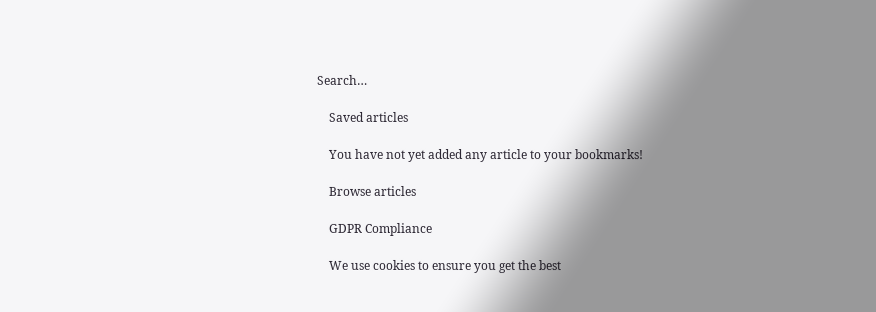Search…

    Saved articles

    You have not yet added any article to your bookmarks!

    Browse articles

    GDPR Compliance

    We use cookies to ensure you get the best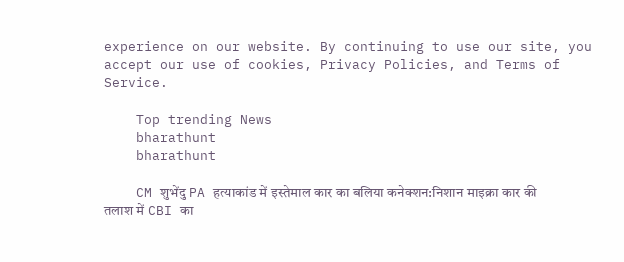experience on our website. By continuing to use our site, you accept our use of cookies, Privacy Policies, and Terms of Service.

    Top trending News
    bharathunt
    bharathunt

    CM शुभेंदु PA हत्याकांड में इस्तेमाल कार का बलिया कनेक्शन:निशान माइक्रा कार की तलाश में CBI का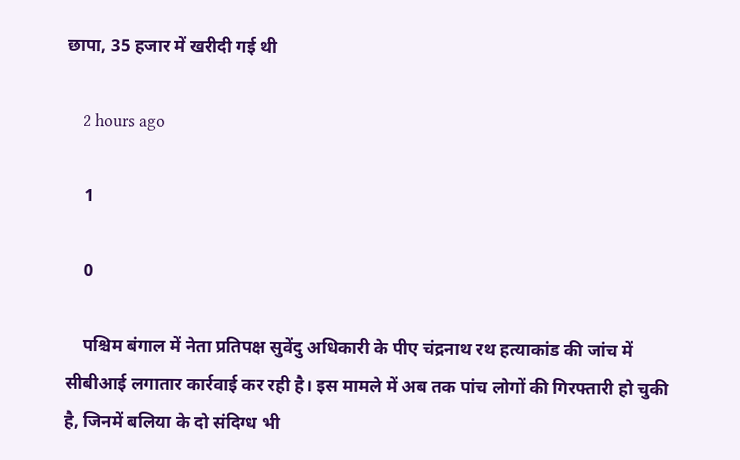छापा, 35 हजार में खरीदी गई थी

    2 hours ago

    1

    0

    पश्चिम बंगाल में नेता प्रतिपक्ष सुवेंदु अधिकारी के पीए चंद्रनाथ रथ हत्याकांड की जांच में सीबीआई लगातार कार्रवाई कर रही है। इस मामले में अब तक पांच लोगों की गिरफ्तारी हो चुकी है, जिनमें बलिया के दो संदिग्ध भी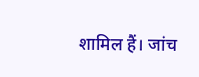शामिल हैं। जांच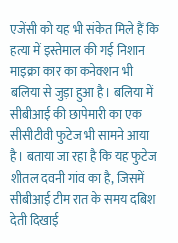एजेंसी को यह भी संकेत मिले हैं कि हत्या में इस्तेमाल की गई निशान माइक्रा कार का कनेक्शन भी बलिया से जुड़ा हुआ है। बलिया में सीबीआई की छापेमारी का एक सीसीटीवी फुटेज भी सामने आया है। बताया जा रहा है कि यह फुटेज शीतल दवनी गांव का है, जिसमें सीबीआई टीम रात के समय दबिश देती दिखाई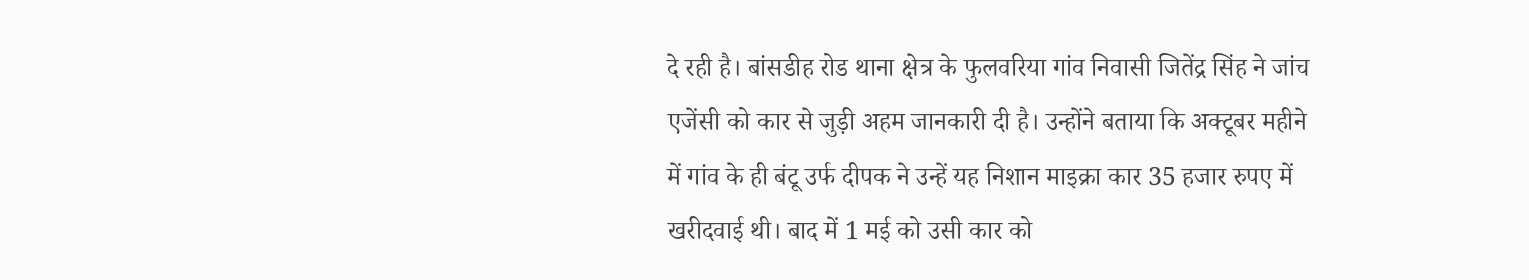दे रही है। बांसडीह रोड थाना क्षेत्र के फुलवरिया गांव निवासी जितेंद्र सिंह ने जांच एजेंसी को कार से जुड़ी अहम जानकारी दी है। उन्होंने बताया कि अक्टूबर महीने में गांव के ही बंटू उर्फ दीपक ने उन्हें यह निशान माइक्रा कार 35 हजार रुपए में खरीदवाई थी। बाद में 1 मई को उसी कार को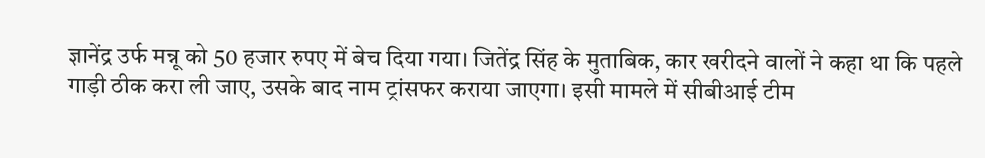ज्ञानेंद्र उर्फ मन्नू को 50 हजार रुपए में बेच दिया गया। जितेंद्र सिंह के मुताबिक, कार खरीदने वालों ने कहा था कि पहले गाड़ी ठीक करा ली जाए, उसके बाद नाम ट्रांसफर कराया जाएगा। इसी मामले में सीबीआई टीम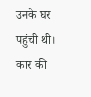उनके घर पहुंची थी। कार की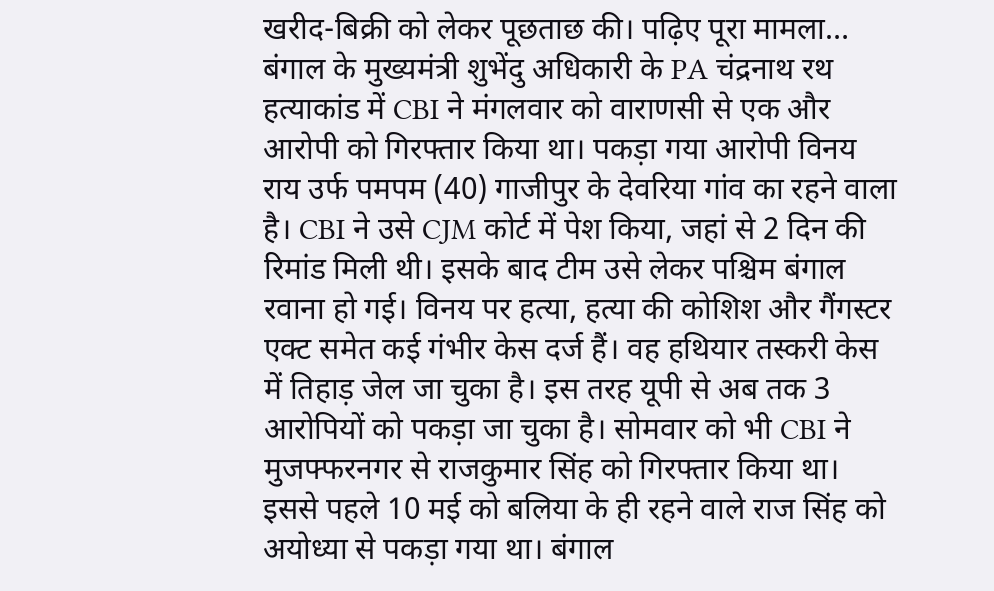खरीद-बिक्री को लेकर पूछताछ की। पढ़िए पूरा मामला… बंगाल के मुख्यमंत्री शुभेंदु अधिकारी के PA चंद्रनाथ रथ हत्याकांड में CBI ने मंगलवार को वाराणसी से एक और आरोपी को गिरफ्तार किया था। पकड़ा गया आरोपी विनय राय उर्फ पमपम (40) गाजीपुर के देवरिया गांव का रहने वाला है। CBI ने उसे CJM कोर्ट में पेश किया, जहां से 2 दिन की रिमांड मिली थी। इसके बाद टीम उसे लेकर पश्चिम बंगाल रवाना हो गई। विनय पर हत्या, हत्या की कोशिश और गैंगस्टर एक्ट समेत कई गंभीर केस दर्ज हैं। वह हथियार तस्करी केस में तिहाड़ जेल जा चुका है। इस तरह यूपी से अब तक 3 आरोपियों को पकड़ा जा चुका है। सोमवार को भी CBI ने मुजफ्फरनगर से राजकुमार सिंह को गिरफ्तार किया था। इससे पहले 10 मई को बलिया के ही रहने वाले राज सिंह को अयोध्या से पकड़ा गया था। बंगाल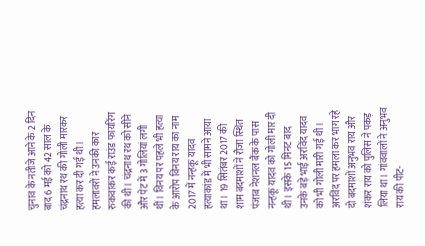चुनाव के नतीजे आने के 2 दिन बाद 6 मई को 42 साल के चंद्रनाथ रथ की गोली मारकर हत्या कर दी गई थी। हमलावरों ने उनकी कार रुकवाकर कई राउंड फायरिंग की थी। चंद्रनाथ रथ को सीने और पेट में 3 गोलियां लगी थीं। विनय पर पहले भी हत्या के आरोप विनय राय का नाम 2017 में नन्हकू यादव हत्याकांड में भी सामने आया था। 19 सितंबर 2017 की शाम बदमाशों ने रौजा स्थित पंजाब नेशनल बैंक के पास नन्हकू यादव को गोली मार दी थी। इसके 15 मिनट बाद उनके बड़े भाई अरविंद यादव को भी गोली मारी गई थी। अरविंद पर हमला कर भाग रहे दो बदमाशों अनुभव राय और शंकर राय को पुलिस ने पकड़ लिया था। गांववालों ने अनुभव राय की पीट-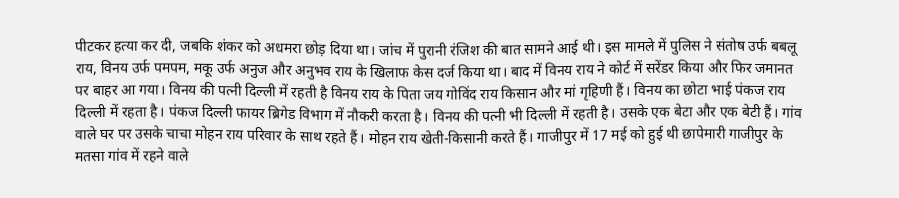पीटकर हत्या कर दी, जबकि शंकर को अधमरा छोड़ दिया था। जांच में पुरानी रंजिश की बात सामने आई थी। इस मामले में पुलिस ने संतोष उर्फ बबलू राय, विनय उर्फ पमपम, मकू उर्फ अनुज और अनुभव राय के खिलाफ केस दर्ज किया था। बाद में विनय राय ने कोर्ट में सरेंडर किया और फिर जमानत पर बाहर आ गया। विनय की पत्नी दिल्ली में रहती है विनय राय के पिता जय गोविंद राय किसान और मां गृहिणी हैं। विनय का छोटा भाई पंकज राय दिल्ली में रहता है। पंकज दिल्ली फायर ब्रिगेड विभाग में नौकरी करता है। विनय की पत्नी भी दिल्ली में रहती है। उसके एक बेटा और एक बेटी हैं। गांव वाले घर पर उसके चाचा मोहन राय परिवार के साथ रहते हैं। मोहन राय खेती-किसानी करते हैं। गाजीपुर में 17 मई को हुई थी छापेमारी गाजीपुर के मतसा गांव में रहने वाले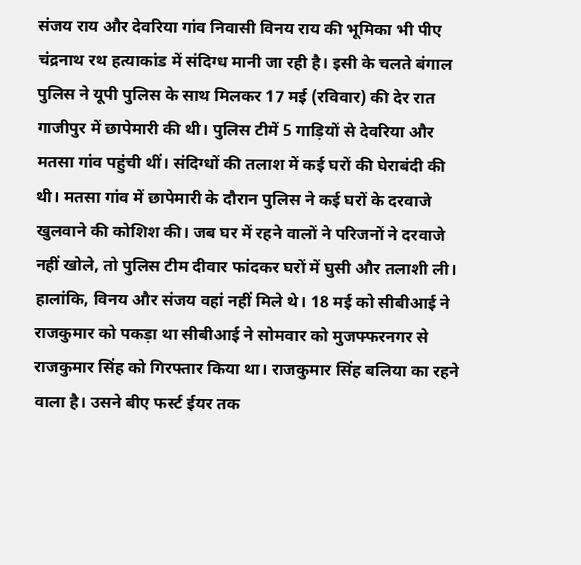संजय राय और देवरिया गांव निवासी विनय राय की भूमिका भी पीए चंद्रनाथ रथ हत्याकांड में संदिग्ध मानी जा रही है। इसी के चलते बंगाल पुलिस ने यूपी पुलिस के साथ मिलकर 17 मई (रविवार) की देर रात गाजीपुर में छापेमारी की थी। पुलिस टीमें 5 गाड़ियों से देवरिया और मतसा गांव पहुंची थीं। संदिग्धों की तलाश में कई घरों की घेराबंदी की थी। मतसा गांव में छापेमारी के दौरान पुलिस ने कई घरों के दरवाजे खुलवाने की कोशिश की। जब घर में रहने वालों ने परिजनों ने दरवाजे नहीं खोले, तो पुलिस टीम दीवार फांदकर घरों में घुसी और तलाशी ली। हालांकि, विनय और संजय वहां नहीं मिले थे। 18 मई को सीबीआई ने राजकुमार को पकड़ा था सीबीआई ने सोमवार को मुजफ्फरनगर से राजकुमार सिंह को गिरफ्तार किया था। राजकुमार सिंह बलिया का रहने वाला है। उसने बीए फर्स्ट ईयर तक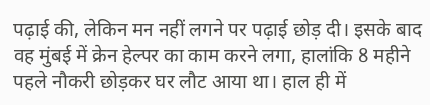पढ़ाई की, लेकिन मन नहीं लगने पर पढ़ाई छोड़ दी। इसके बाद वह मुंबई में क्रेन हेल्पर का काम करने लगा, हालांकि 8 महीने पहले नौकरी छोड़कर घर लौट आया था। हाल ही में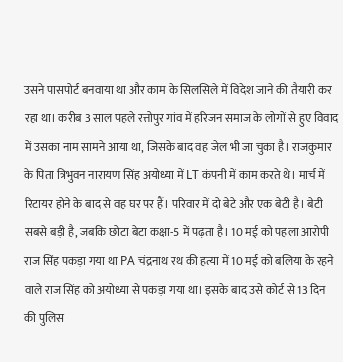उसने पासपोर्ट बनवाया था और काम के सिलसिले में विदेश जाने की तैयारी कर रहा था। करीब 3 साल पहले रत्तोपुर गांव में हरिजन समाज के लोगों से हुए विवाद में उसका नाम सामने आया था, जिसके बाद वह जेल भी जा चुका है। राजकुमार के पिता त्रिभुवन नारायण सिंह अयोध्या में LT कंपनी में काम करते थे। मार्च में रिटायर होने के बाद से वह घर पर हैं। परिवार में दो बेटे और एक बेटी है। बेटी सबसे बड़ी है, जबकि छोटा बेटा कक्षा-5 में पढ़ता है। 10 मई को पहला आरोपी राज सिंह पकड़ा गया था PA चंद्रनाथ रथ की हत्या में 10 मई को बलिया के रहने वाले राज सिंह को अयोध्या से पकड़ा गया था। इसके बाद उसे कोर्ट से 13 दिन की पुलिस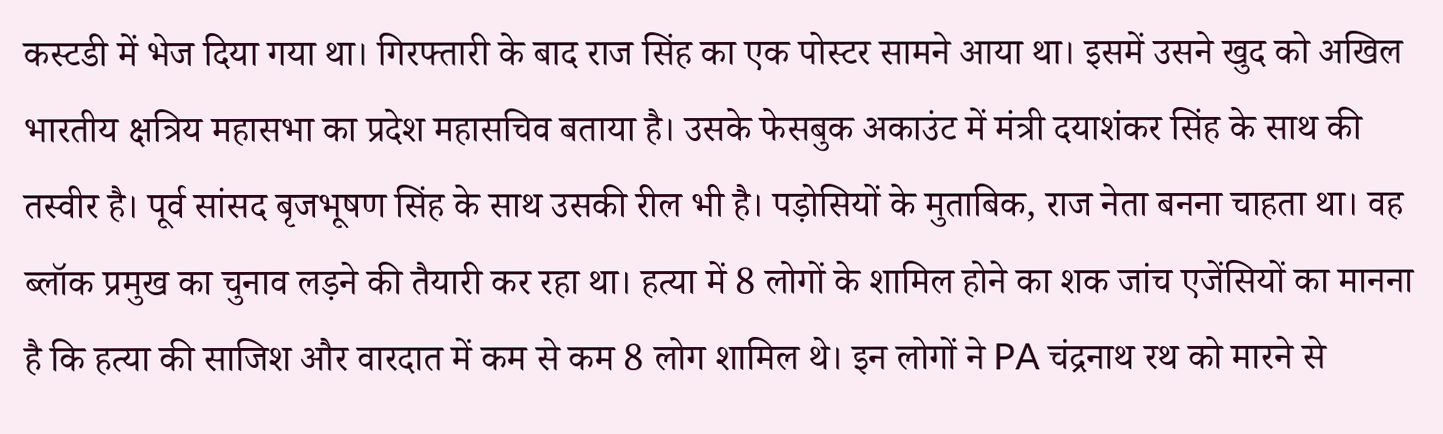कस्टडी में भेज दिया गया था। गिरफ्तारी के बाद राज सिंह का एक पोस्टर सामने आया था। इसमें उसने खुद को अखिल भारतीय क्षत्रिय महासभा का प्रदेश महासचिव बताया है। उसके फेसबुक अकाउंट में मंत्री दयाशंकर सिंह के साथ की तस्वीर है। पूर्व सांसद बृजभूषण सिंह के साथ उसकी रील भी है। पड़ोसियों के मुताबिक, राज नेता बनना चाहता था। वह ब्लॉक प्रमुख का चुनाव लड़ने की तैयारी कर रहा था। हत्या में 8 लोगों के शामिल होने का शक जांच एजेंसियों का मानना है कि हत्या की साजिश और वारदात में कम से कम 8 लोग शामिल थे। इन लोगों ने PA चंद्रनाथ रथ को मारने से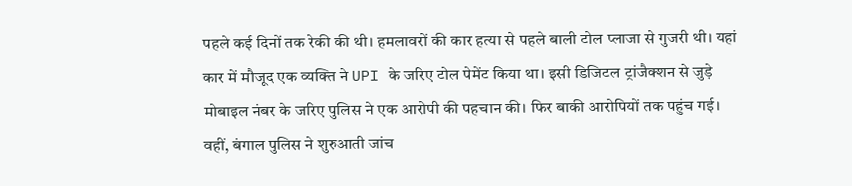पहले कई दिनों तक रेकी की थी। हमलावरों की कार हत्या से पहले बाली टोल प्लाजा से गुजरी थी। यहां कार में मौजूद एक व्यक्ति ने UPI के जरिए टोल पेमेंट किया था। इसी डिजिटल ट्रांजैक्शन से जुड़े मोबाइल नंबर के जरिए पुलिस ने एक आरोपी की पहचान की। फिर बाकी आरोपियों तक पहुंच गई। वहीं, बंगाल पुलिस ने शुरुआती जांच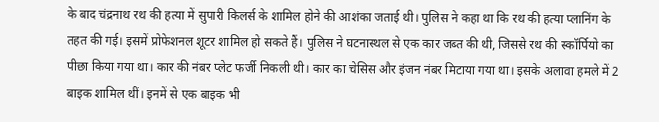के बाद चंद्रनाथ रथ की हत्या में सुपारी किलर्स के शामिल होने की आशंका जताई थी। पुलिस ने कहा था कि रथ की हत्या प्लानिंग के तहत की गई। इसमें प्रोफेशनल शूटर शामिल हो सकते हैं। पुलिस ने घटनास्थल से एक कार जब्त की थी, जिससे रथ की स्कॉर्पियो का पीछा किया गया था। कार की नंबर प्लेट फर्जी निकली थी। कार का चेसिस और इंजन नंबर मिटाया गया था। इसके अलावा हमले में 2 बाइक शामिल थीं। इनमें से एक बाइक भी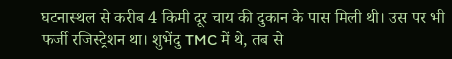घटनास्थल से करीब 4 किमी दूर चाय की दुकान के पास मिली थी। उस पर भी फर्जी रजिस्ट्रेशन था। शुभेंदु TMC में थे, तब से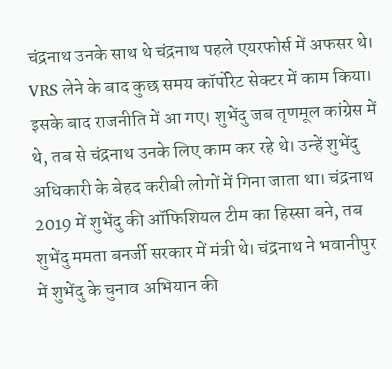चंद्रनाथ उनके साथ थे चंद्रनाथ पहले एयरफोर्स में अफसर थे। VRS लेने के बाद कुछ समय कॉर्पोरेट सेक्टर में काम किया। इसके बाद राजनीति में आ गए। शुभेंदु जब तृणमूल कांग्रेस में थे, तब से चंद्रनाथ उनके लिए काम कर रहे थे। उन्हें शुभेंदु अधिकारी के बेहद करीबी लोगों में गिना जाता था। चंद्रनाथ 2019 में शुभेंदु की ऑफिशियल टीम का हिस्सा बने, तब शुभेंदु ममता बनर्जी सरकार में मंत्री थे। चंद्रनाथ ने भवानीपुर में शुभेंदु के चुनाव अभियान की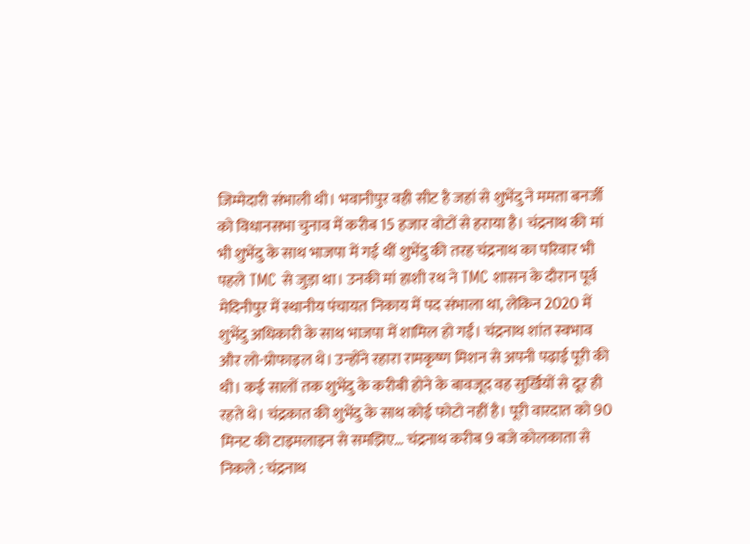जिम्मेदारी संभाली थी। भवानीपुर वही सीट है जहां से शुभेंदु ने ममता बनर्जी को विधानसभा चुनाव में करीब 15 हजार वोटों से हराया है। चंद्रनाथ की मां भी शुभेंदु के साथ भाजपा में गई थीं शुभेंदु की तरह चंद्रनाथ का परिवार भी पहले TMC से जुड़ा था। उनकी मां हाशी रथ ने TMC शासन के दौरान पूर्व मेदिनीपुर में स्थानीय पंचायत निकाय में पद संभाला था, लेकिन 2020 में शुभेंदु अधिकारी के साथ भाजपा में शामिल हो गईं। चंद्रनाथ शांत स्वभाव और लो-प्रोफाइल थे। उन्होंने रहारा रामकृष्ण मिशन से अपनी पढ़ाई पूरी की थी। कई सालों तक शुभेंदु के करीबी होने के बावजूद वह सुर्खियों से दूर ही रहते थे। चंद्रकात की शुभेंदु के साथ कोई फोटो नहीं है। पूरी वारदात को 90 मिनट की टाइमलाइन से समझिए… चंद्रनाथ करीब 9 बजे कोलकाता से निकले : चंद्रनाथ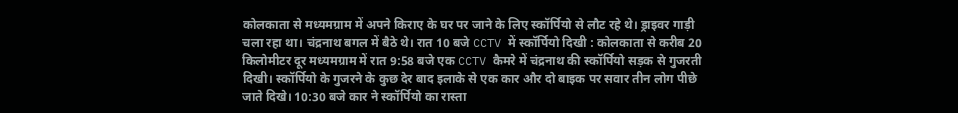कोलकाता से मध्यमग्राम में अपने किराए के घर पर जाने के लिए स्कॉर्पियो से लौट रहे थे। ड्राइवर गाड़ी चला रहा था। चंद्रनाथ बगल में बैठे थे। रात 10 बजे CCTV में स्कॉर्पियो दिखी : कोलकाता से करीब 20 किलोमीटर दूर मध्यमग्राम में रात 9:58 बजे एक CCTV कैमरे में चंद्रनाथ की स्कॉर्पियो सड़क से गुजरती दिखी। स्कॉर्पियो के गुजरने के कुछ देर बाद इलाके से एक कार और दो बाइक पर सवार तीन लोग पीछे जाते दिखे। 10:30 बजे कार ने स्कॉर्पियो का रास्ता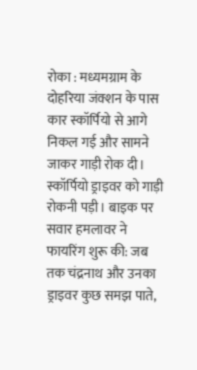रोका : मध्यमग्राम के दोहरिया जंक्शन के पास कार स्कॉर्पियो से आगे निकल गई और सामने जाकर गाड़ी रोक दी। स्कॉर्पियो ड्राइवर को गाड़ी रोकनी पड़ी। बाइक पर सवार हमलावर ने फायरिंग शुरू की: जब तक चंद्रनाथ और उनका ड्राइवर कुछ समझ पाते,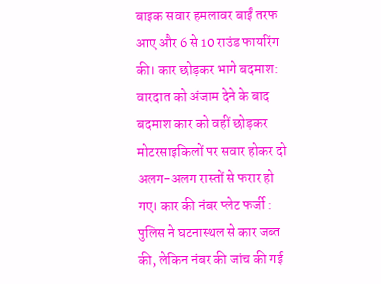बाइक सवार हमलावर बाईं तरफ आए और 6 से 10 राउंड फायरिंग की। कार छोड़कर भागे बदमाश: वारदात को अंजाम देने के बाद बदमाश कार को वहीं छोड़कर मोटरसाइकिलों पर सवार होकर दो अलग-अलग रास्तों से फरार हो गए। कार की नंबर प्लेट फर्जी : पुलिस ने घटनास्थल से कार जब्त की, लेकिन नंबर की जांच की गई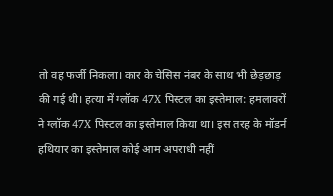तो वह फर्जी निकला। कार के चेसिस नंबर के साथ भी छेड़छाड़ की गई थी। हत्या में ग्लॉक 47X पिस्टल का इस्तेमाल: हमलावरों ने ग्लॉक 47X पिस्टल का इस्तेमाल किया था। इस तरह के मॉडर्न हथियार का इस्तेमाल कोई आम अपराधी नहीं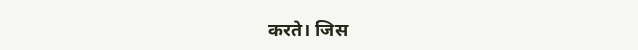करते। जिस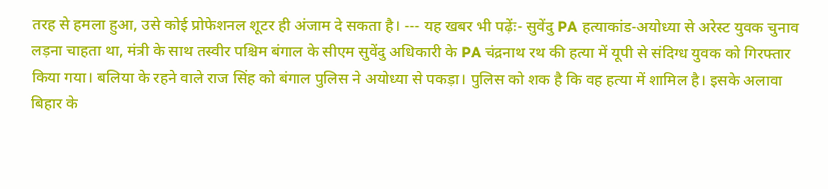तरह से हमला हुआ, उसे कोई प्रोफेशनल शूटर ही अंजाम दे सकता है। --- यह खबर भी पढ़ेंः- सुवेंदु PA हत्याकांड-अयोध्या से अरेस्ट युवक चुनाव लड़ना चाहता था, मंत्री के साथ तस्वीर पश्चिम बंगाल के सीएम सुवेंदु अधिकारी के PA चंद्रनाथ रथ की हत्या में यूपी से संदिग्ध युवक को गिरफ्तार किया गया। बलिया के रहने वाले राज सिंह को बंगाल पुलिस ने अयोध्या से पकड़ा। पुलिस को शक है कि वह हत्या में शामिल है। इसके अलावा बिहार के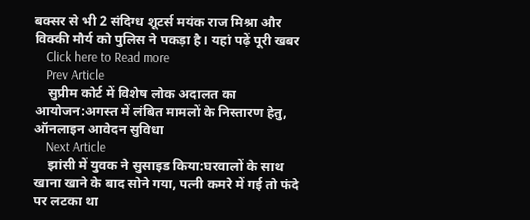बक्सर से भी 2 संदिग्ध शूटर्स मयंक राज मिश्रा और विक्की मौर्य को पुलिस ने पकड़ा है। यहां पढ़ें पूरी खबर
    Click here to Read more
    Prev Article
    सुप्रीम कोर्ट में विशेष लोक अदालत का आयोजन:अगस्त में लंबित मामलों के निस्तारण हेतु, ऑनलाइन आवेदन सुविधा
    Next Article
    झांसी में युवक ने सुसाइड किया:घरवालों के साथ खाना खाने के बाद सोने गया, पत्नी कमरे में गई तो फंदे पर लटका था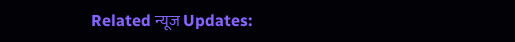Related न्यूज Updates: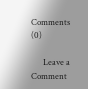Comments (0)

      Leave a Comment